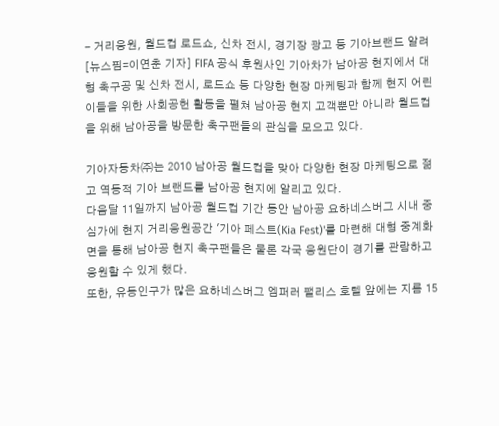- 거리응원, 월드컵 로드쇼, 신차 전시, 경기장 광고 등 기아브랜드 알려
[뉴스핌=이연춘 기자] FIFA 공식 후원사인 기아차가 남아공 현지에서 대형 축구공 및 신차 전시, 로드쇼 등 다양한 현장 마케팅과 함께 현지 어린이들을 위한 사회공헌 활동을 펼쳐 남아공 현지 고객뿐만 아니라 월드컵을 위해 남아공을 방문한 축구팬들의 관심을 모으고 있다.

기아자동차㈜는 2010 남아공 월드컵을 맞아 다양한 현장 마케팅으로 젊고 역동적 기아 브랜드를 남아공 현지에 알리고 있다.
다음달 11일까지 남아공 월드컵 기간 동안 남아공 요하네스버그 시내 중심가에 현지 거리응원공간 '기아 페스트(Kia Fest)'를 마련해 대형 중계화면을 통해 남아공 현지 축구팬들은 물론 각국 응원단이 경기를 관람하고 응원할 수 있게 했다.
또한, 유동인구가 많은 요하네스버그 엠퍼러 팰리스 호텔 앞에는 지름 15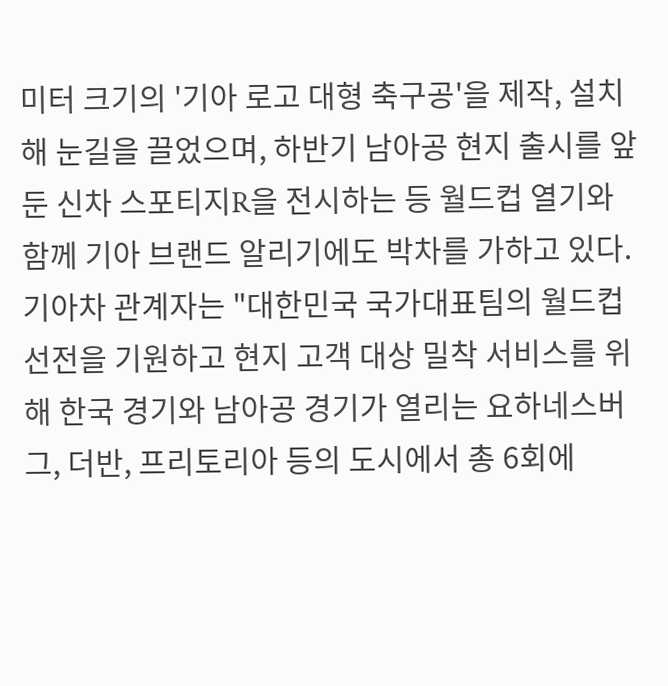미터 크기의 '기아 로고 대형 축구공'을 제작, 설치해 눈길을 끌었으며, 하반기 남아공 현지 출시를 앞둔 신차 스포티지R을 전시하는 등 월드컵 열기와 함께 기아 브랜드 알리기에도 박차를 가하고 있다.
기아차 관계자는 "대한민국 국가대표팀의 월드컵 선전을 기원하고 현지 고객 대상 밀착 서비스를 위해 한국 경기와 남아공 경기가 열리는 요하네스버그, 더반, 프리토리아 등의 도시에서 총 6회에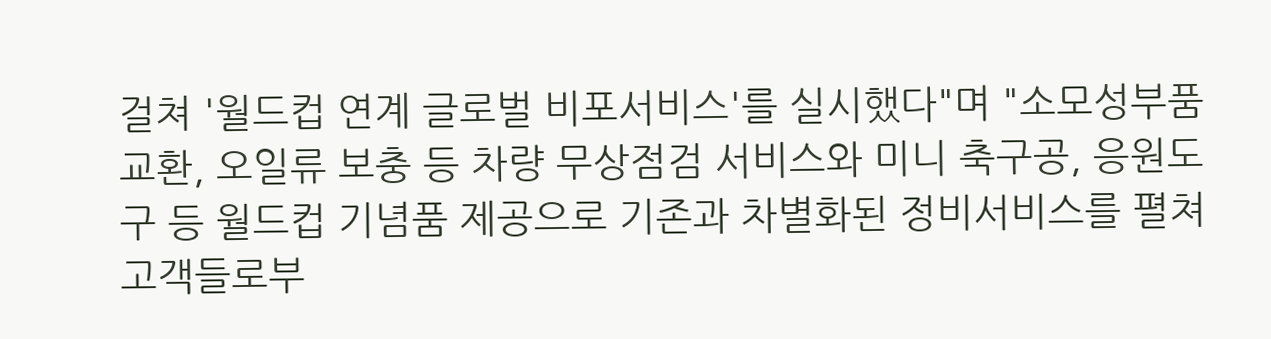걸쳐 '월드컵 연계 글로벌 비포서비스'를 실시했다"며 "소모성부품 교환, 오일류 보충 등 차량 무상점검 서비스와 미니 축구공, 응원도구 등 월드컵 기념품 제공으로 기존과 차별화된 정비서비스를 펼쳐 고객들로부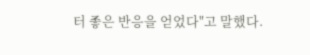터 좋은 반응을 얻었다"고 말했다.